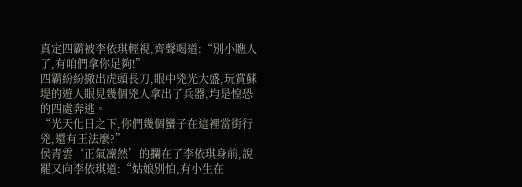真定四霸被李依琪輕視,齊聲喝道:“別小瞧人了,有咱們拿你足夠!”
四霸紛紛撤出虎頭長刀,眼中兇光大盛,玩賞蘇堤的遊人眼見幾個兇人拿出了兵器,均是惶恐的四處奔逃。
“光天化日之下,你們幾個蠻子在這裡當街行兇,還有王法麼?”
侯青雲‘正氣凜然’的攔在了李依琪身前,說罷又向李依琪道:“姑娘別怕,有小生在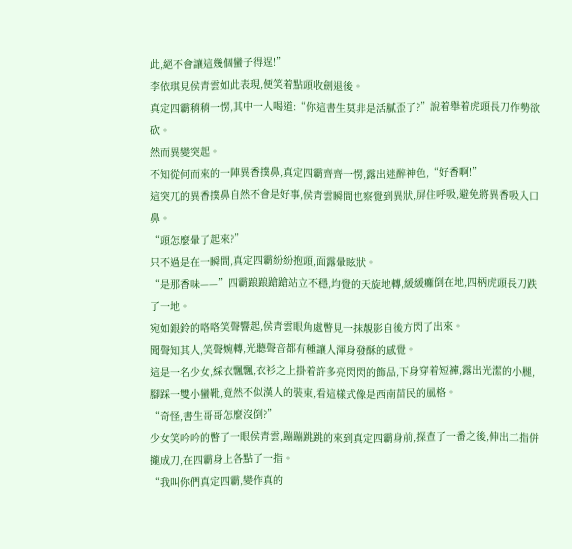此,絕不會讓這幾個蠻子得逞!”
李依琪見侯青雲如此表現,便笑着點頭收劍退後。
真定四霸稍稍一愣,其中一人喝道:“你這書生莫非是活膩歪了?”說着舉着虎頭長刀作勢欲砍。
然而異變突起。
不知從何而來的一陣異香撲鼻,真定四霸齊齊一愣,露出迷醉神色,“好香啊!”
這突兀的異香撲鼻自然不會是好事,侯青雲瞬間也察覺到異狀,屏住呼吸,避免將異香吸入口鼻。
“頭怎麼暈了起來?”
只不過是在一瞬間,真定四霸紛紛抱頭,面露暈眩狀。
“是那香味——”四霸踉踉蹌蹌站立不穩,均覺的天旋地轉,緩緩癱倒在地,四柄虎頭長刀跌了一地。
宛如銀鈴的咯咯笑聲響起,侯青雲眼角處瞥見一抹靚影自後方閃了出來。
聞聲知其人,笑聲婉轉,光聽聲音都有種讓人渾身發酥的感覺。
這是一名少女,綵衣飄飄,衣衫之上掛着許多亮閃閃的飾品,下身穿着短褲,露出光潔的小腿,腳踩一雙小蠻靴,竟然不似漢人的裝束,看這樣式像是西南苗民的風格。
“奇怪,書生哥哥怎麼沒倒?”
少女笑吟吟的瞥了一眼侯青雲,蹦蹦跳跳的來到真定四霸身前,探查了一番之後,伸出二指併攏成刀,在四霸身上各點了一指。
“我叫你們真定四霸,變作真的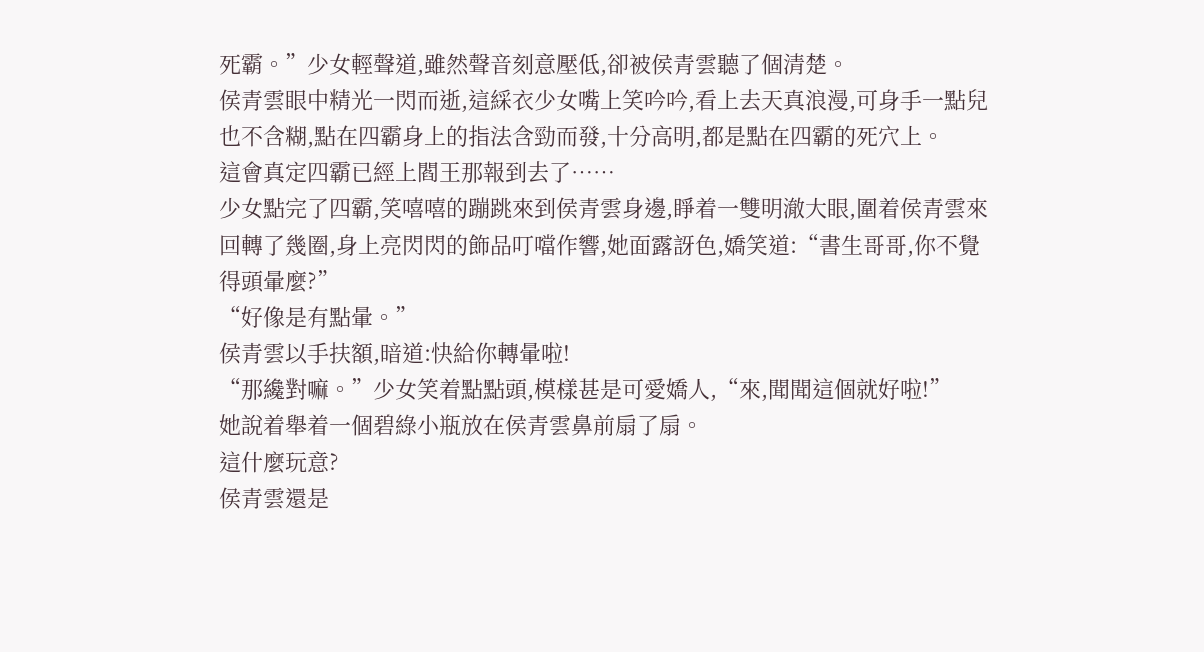死霸。”少女輕聲道,雖然聲音刻意壓低,卻被侯青雲聽了個清楚。
侯青雲眼中精光一閃而逝,這綵衣少女嘴上笑吟吟,看上去天真浪漫,可身手一點兒也不含糊,點在四霸身上的指法含勁而發,十分高明,都是點在四霸的死穴上。
這會真定四霸已經上閻王那報到去了……
少女點完了四霸,笑嘻嘻的蹦跳來到侯青雲身邊,睜着一雙明澈大眼,圍着侯青雲來回轉了幾圈,身上亮閃閃的飾品叮噹作響,她面露訝色,嬌笑道:“書生哥哥,你不覺得頭暈麼?”
“好像是有點暈。”
侯青雲以手扶額,暗道:快給你轉暈啦!
“那纔對嘛。”少女笑着點點頭,模樣甚是可愛嬌人,“來,聞聞這個就好啦!”
她說着舉着一個碧綠小瓶放在侯青雲鼻前扇了扇。
這什麼玩意?
侯青雲還是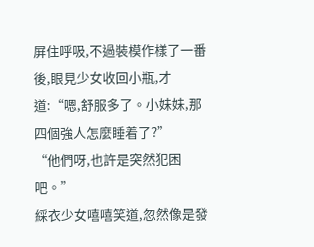屏住呼吸,不過裝模作樣了一番後,眼見少女收回小瓶,才道:“嗯,舒服多了。小妹妹,那四個強人怎麼睡着了?”
“他們呀,也許是突然犯困吧。”
綵衣少女嘻嘻笑道,忽然像是發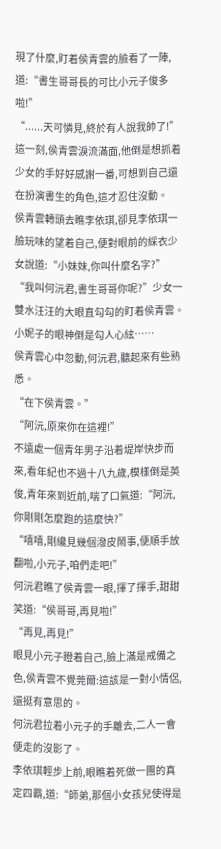現了什麼,盯着侯青雲的臉看了一陣,道:“書生哥哥長的可比小元子俊多啦!”
“......天可憐見,終於有人說我帥了!”
這一刻,侯青雲淚流滿面,他倒是想抓着少女的手好好感謝一番,可想到自己還在扮演書生的角色,這才忍住沒動。
侯青雲轉頭去瞧李依琪,卻見李依琪一臉玩味的望着自己,便對眼前的綵衣少女說道:“小妹妹,你叫什麼名字?”
“我叫何沅君,書生哥哥你呢?”少女一雙水汪汪的大眼直勾勾的盯着侯青雲。
小妮子的眼神倒是勾人心絃……
侯青雲心中忽動,何沅君,聽起來有些熟悉。
“在下侯青雲。”
“阿沅,原來你在這裡!”
不遠處一個青年男子沿着堤岸快步而來,看年紀也不過十八九歲,模樣倒是英俊,青年來到近前,喘了口氣道:“阿沅,你剛剛怎麼跑的這麼快?”
“嘻嘻,剛纔見幾個潑皮鬧事,便順手放翻啦,小元子,咱們走吧!”
何沅君瞧了侯青雲一眼,揮了揮手,甜甜笑道:“侯哥哥,再見啦!”
“再見,再見!”
眼見小元子瞪着自己,臉上滿是戒備之色,侯青雲不覺莞爾:這該是一對小情侶,還挺有意思的。
何沅君拉着小元子的手離去,二人一會便走的沒影了。
李依琪輕步上前,眼瞧着死做一團的真定四霸,道:“師弟,那個小女孩兒使得是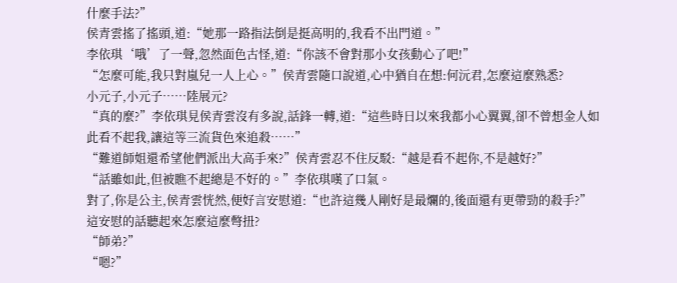什麼手法?”
侯青雲搖了搖頭,道:“她那一路指法倒是挺高明的,我看不出門道。”
李依琪‘哦’了一聲,忽然面色古怪,道:“你該不會對那小女孩動心了吧!”
“怎麼可能,我只對嵐兒一人上心。”侯青雲隨口說道,心中猶自在想:何沅君,怎麼這麼熟悉?
小元子,小元子……陸展元?
“真的麼?”李依琪見侯青雲沒有多說,話鋒一轉,道:“這些時日以來我都小心翼翼,卻不曾想金人如此看不起我,讓這等三流貨色來追殺……”
“難道師姐還希望他們派出大高手來?”侯青雲忍不住反駁:“越是看不起你,不是越好?”
“話雖如此,但被瞧不起總是不好的。”李依琪嘆了口氣。
對了,你是公主,侯青雲恍然,便好言安慰道:“也許這幾人剛好是最爛的,後面還有更帶勁的殺手?”
這安慰的話聽起來怎麼這麼彆扭?
“師弟?”
“嗯?”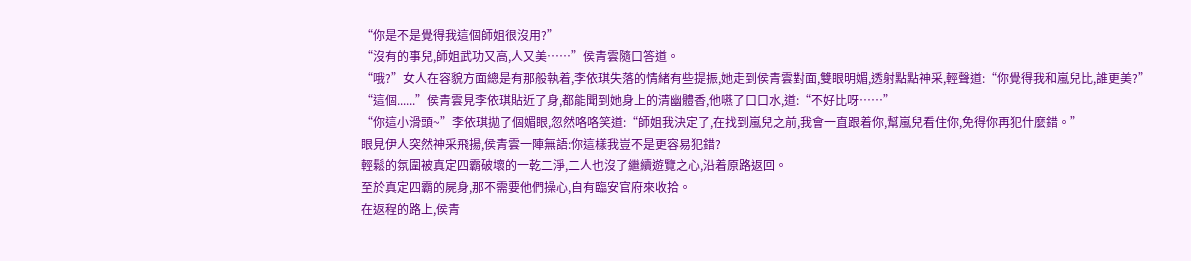“你是不是覺得我這個師姐很沒用?”
“沒有的事兒,師姐武功又高,人又美……”侯青雲隨口答道。
“哦?”女人在容貌方面總是有那般執着,李依琪失落的情緒有些提振,她走到侯青雲對面,雙眼明媚,透射點點神采,輕聲道:“你覺得我和嵐兒比,誰更美?”
“這個......”侯青雲見李依琪貼近了身,都能聞到她身上的清幽體香,他嚥了口口水,道:“不好比呀……”
“你這小滑頭~”李依琪拋了個媚眼,忽然咯咯笑道:“師姐我決定了,在找到嵐兒之前,我會一直跟着你,幫嵐兒看住你,免得你再犯什麼錯。”
眼見伊人突然神采飛揚,侯青雲一陣無語:你這樣我豈不是更容易犯錯?
輕鬆的氛圍被真定四霸破壞的一乾二淨,二人也沒了繼續遊覽之心,沿着原路返回。
至於真定四霸的屍身,那不需要他們操心,自有臨安官府來收拾。
在返程的路上,侯青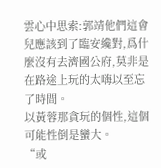雲心中思索:郭靖他們這會兒應該到了臨安纔對,爲什麼沒有去濟國公府,莫非是在路途上玩的太嗨以至忘了時間。
以黃蓉那貪玩的個性,這個可能性倒是蠻大。
“或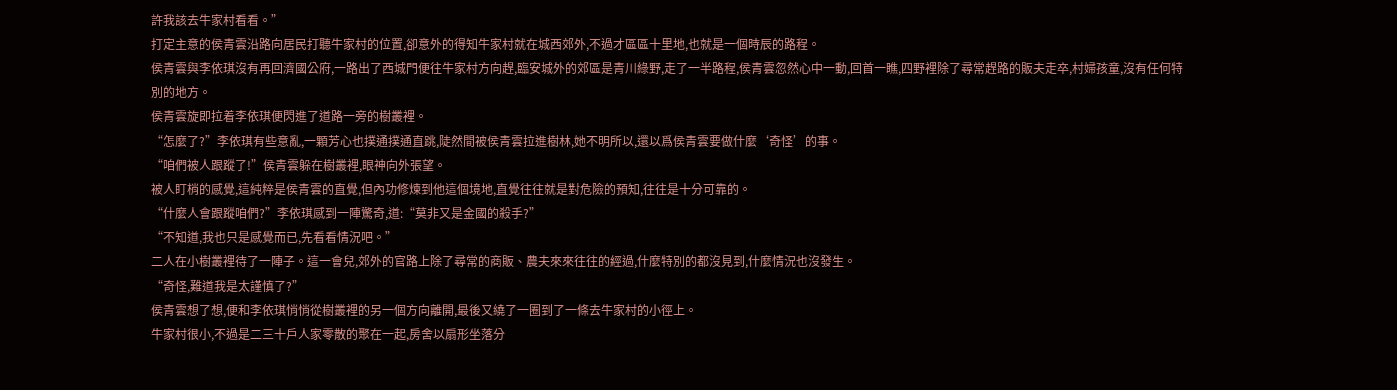許我該去牛家村看看。”
打定主意的侯青雲沿路向居民打聽牛家村的位置,卻意外的得知牛家村就在城西郊外,不過才區區十里地,也就是一個時辰的路程。
侯青雲與李依琪沒有再回濟國公府,一路出了西城門便往牛家村方向趕,臨安城外的郊區是青川綠野,走了一半路程,侯青雲忽然心中一動,回首一瞧,四野裡除了尋常趕路的販夫走卒,村婦孩童,沒有任何特別的地方。
侯青雲旋即拉着李依琪便閃進了道路一旁的樹叢裡。
“怎麼了?”李依琪有些意亂,一顆芳心也撲通撲通直跳,陡然間被侯青雲拉進樹林,她不明所以,還以爲侯青雲要做什麼‘奇怪’的事。
“咱們被人跟蹤了!”侯青雲躲在樹叢裡,眼神向外張望。
被人盯梢的感覺,這純粹是侯青雲的直覺,但內功修煉到他這個境地,直覺往往就是對危險的預知,往往是十分可靠的。
“什麼人會跟蹤咱們?”李依琪感到一陣驚奇,道:“莫非又是金國的殺手?”
“不知道,我也只是感覺而已,先看看情況吧。”
二人在小樹叢裡待了一陣子。這一會兒,郊外的官路上除了尋常的商販、農夫來來往往的經過,什麼特別的都沒見到,什麼情況也沒發生。
“奇怪,難道我是太謹慎了?”
侯青雲想了想,便和李依琪悄悄從樹叢裡的另一個方向離開,最後又繞了一圈到了一條去牛家村的小徑上。
牛家村很小,不過是二三十戶人家零散的聚在一起,房舍以扇形坐落分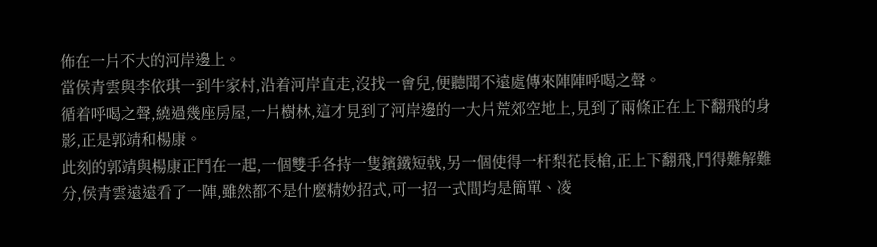佈在一片不大的河岸邊上。
當侯青雲與李依琪一到牛家村,沿着河岸直走,沒找一會兒,便聽聞不遠處傳來陣陣呼喝之聲。
循着呼喝之聲,繞過幾座房屋,一片樹林,這才見到了河岸邊的一大片荒郊空地上,見到了兩條正在上下翻飛的身影,正是郭靖和楊康。
此刻的郭靖與楊康正鬥在一起,一個雙手各持一隻鑌鐵短戟,另一個使得一杆梨花長槍,正上下翻飛,鬥得難解難分,侯青雲遠遠看了一陣,雖然都不是什麼精妙招式,可一招一式間均是簡單、凌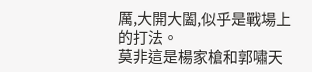厲,大開大闔,似乎是戰場上的打法。
莫非這是楊家槍和郭嘯天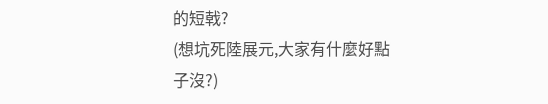的短戟?
(想坑死陸展元,大家有什麼好點子沒?)